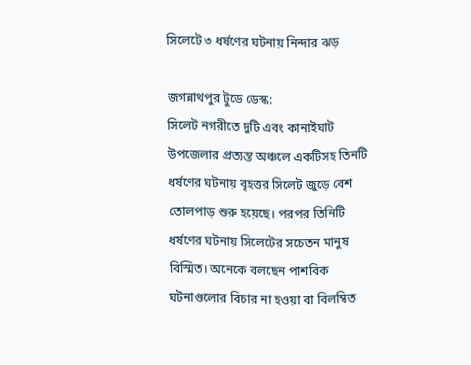সিলেটে ৩ ধর্ষণের ঘটনায় নিন্দার ঝড়

জগন্নাথপুর টুডে ডেস্ক:
সিলেট নগরীতে দুটি এবং কানাইঘাট উপজেলার প্রত্যন্ত অঞ্চলে একটিসহ তিনটি ধর্ষণের ঘটনায় বৃহত্তর সিলেট জুড়ে বেশ তোলপাড় শুরু হয়েছে। পরপর তিনিটি ধর্ষণের ঘটনায় সিলেটের সচেতন মানুষ বিস্মিত। অনেকে বলছেন পাশবিক ঘটনাগুলোর বিচার না হওয়া বা বিলম্বিত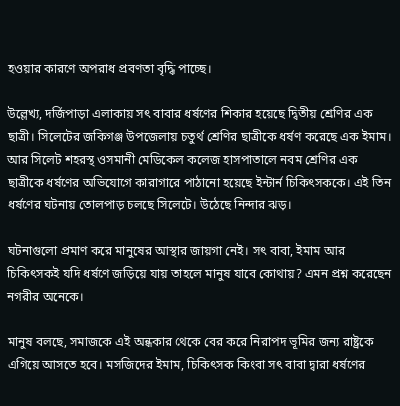হওয়ার কারণে অপরাধ প্রবণতা বৃদ্ধি পাচ্ছে।

উল্লেখ্য, দর্জিপাড়া এলাকায় সৎ বাবার ধর্ষণের শিকার হয়েছে দ্বিতীয় শ্রেণির এক ছাত্রী। সিলেটের জকিগঞ্জ উপজেলায় চতুর্থ শ্রেণির ছাত্রীকে ধর্ষণ করেছে এক ইমাম। আর সিলেট শহরস্থ ওসমানী মেডিকেল কলেজ হাসপাতালে নবম শ্রেণির এক ছাত্রীকে ধর্ষণের অভিযোগে কারাগারে পাঠানো হয়েছে ইন্টার্ন চিকিৎসককে। এই তিন ধর্ষণের ঘটনায় তোলপাড় চলছে সিলেটে। উঠেছে নিন্দার ঝড়।

ঘটনাগুলো প্রমাণ করে মানুষের আস্থার জায়গা নেই। সৎ বাবা, ইমাম আর চিকিৎসকই যদি ধর্ষণে জড়িয়ে যায় তাহলে মানুষ যাবে কোথায়? এমন প্রশ্ন করেছেন নগরীর অনেকে।

মানুষ বলছে, সমাজকে এই অন্ধকার থেকে বের করে নিরাপদ ভূমির জন্য রাষ্ট্রকে এগিয়ে আসতে হবে। মসজিদের ইমাম, চিকিৎসক কিংবা সৎ বাবা দ্বারা ধর্ষণের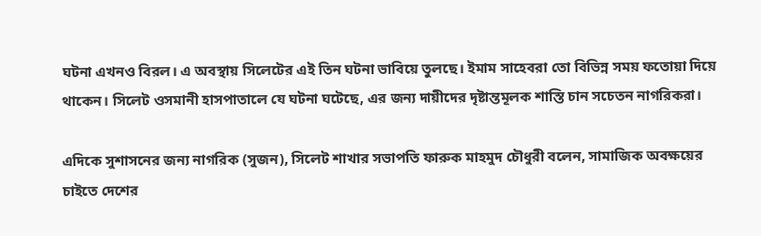ঘটনা এখনও বিরল। এ অবস্থায় সিলেটের এই তিন ঘটনা ভাবিয়ে তুলছে। ইমাম সাহেবরা তো বিভিন্ন সময় ফতোয়া দিয়ে থাকেন। সিলেট ওসমানী হাসপাতালে যে ঘটনা ঘটেছে, এর জন্য দায়ীদের দৃষ্টান্তমূলক শাস্তি চান সচেতন নাগরিকরা।

এদিকে সুশাসনের জন্য নাগরিক (সুজন), সিলেট শাখার সভাপতি ফারুক মাহমুদ চৌধুরী বলেন, সামাজিক অবক্ষয়ের চাইতে দেশের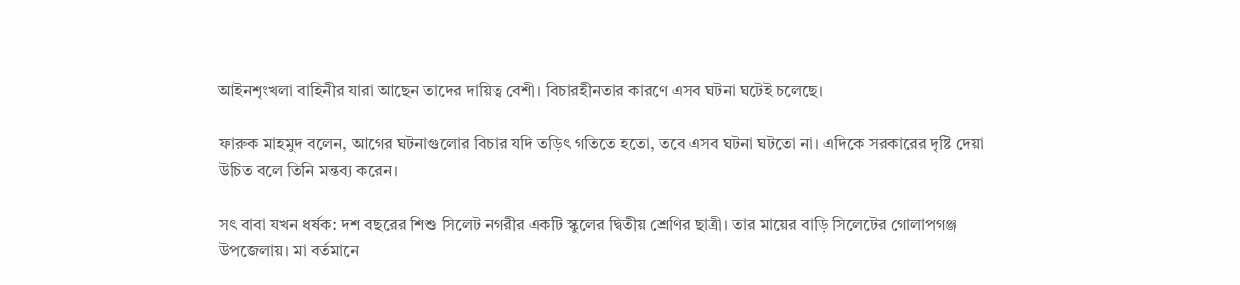আইনশৃংখলা বাহিনীর যারা আছেন তাদের দায়িত্ব বেশী। বিচারহীনতার কারণে এসব ঘটনা ঘটেই চলেছে।

ফারুক মাহমুদ বলেন, আগের ঘটনাগুলোর বিচার যদি তড়িৎ গতিতে হতো, তবে এসব ঘটনা ঘটতো না। এদিকে সরকারের দৃষ্টি দেয়া উচিত বলে তিনি মন্তব্য করেন।

সৎ বাবা যখন ধর্ষক: দশ বছরের শিশু সিলেট নগরীর একটি স্কুলের দ্বিতীয় শ্রেণির ছাত্রী। তার মায়ের বাড়ি সিলেটের গোলাপগঞ্জ উপজেলায়। মা বর্তমানে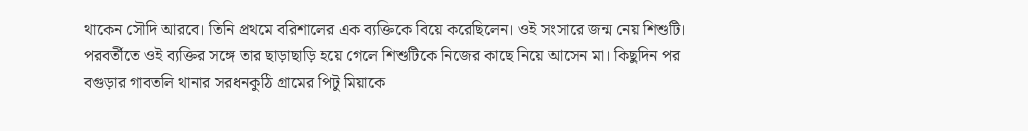থাকেন সৌদি আরবে। তিনি প্রথমে বরিশালের এক ব্যক্তিকে বিয়ে করেছিলেন। ওই সংসারে জন্ম নেয় শিশুটি। পরবর্তীতে ওই ব্যক্তির সঙ্গে তার ছাড়াছাড়ি হয়ে গেলে শিশুটিকে নিজের কাছে নিয়ে আসেন মা। কিছুদিন পর বগুড়ার গাবতলি থানার সরধনকুঠি গ্রামের পিটু মিয়াকে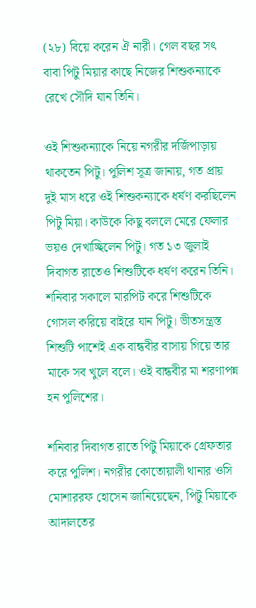(২৮) বিয়ে করেন ঐ নারী। গেল বছর সৎ বাবা পিটু মিয়ার কাছে নিজের শিশুকন্যাকে রেখে সৌদি যান তিনি।

ওই শিশুকন্যাকে নিয়ে নগরীর দর্জিপাড়ায় থাকতেন পিটু। পুলিশ সূত্র জানায়, গত প্রায় দুই মাস ধরে ওই শিশুকন্যাকে ধর্ষণ করছিলেন পিটু মিয়া। কাউকে কিছু বললে মেরে ফেলার ভয়ও দেখাচ্ছিলেন পিটু। গত ১৩ জুলাই দিবাগত রাতেও শিশুটিকে ধর্ষণ করেন তিনি। শনিবার সকালে মারপিট করে শিশুটিকে গোসল করিয়ে বাইরে যান পিটু। ভীতসন্ত্রস্ত শিশুটি পাশেই এক বান্ধবীর বাসায় গিয়ে তার মাকে সব খুলে বলে। ওই বান্ধবীর মা শরণাপন্ন হন পুলিশের।

শনিবার দিবাগত রাতে পিটু মিয়াকে গ্রেফতার করে পুলিশ। নগরীর কোতোয়ালী থানার ওসি মোশাররফ হোসেন জানিয়েছেন, পিটু মিয়াকে আদালতের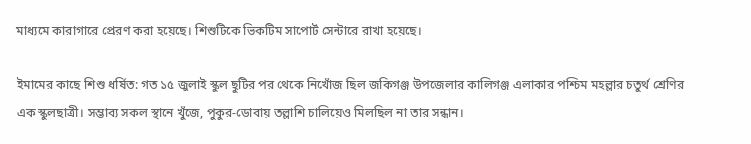মাধ্যমে কারাগারে প্রেরণ করা হয়েছে। শিশুটিকে ভিকটিম সাপোর্ট সেন্টারে রাখা হয়েছে।

ইমামের কাছে শিশু ধর্ষিত: গত ১৫ জুলাই স্কুল ছুটির পর থেকে নিখোঁজ ছিল জকিগঞ্জ উপজেলার কালিগঞ্জ এলাকার পশ্চিম মহল্লার চতুর্থ শ্রেণির এক স্কুলছাত্রী। সম্ভাব্য সকল স্থানে খুঁজে, পুকুর-ডোবায় তল্লাশি চালিয়েও মিলছিল না তার সন্ধান।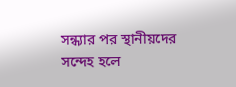সন্ধ্যার পর স্থানীয়দের সন্দেহ হলে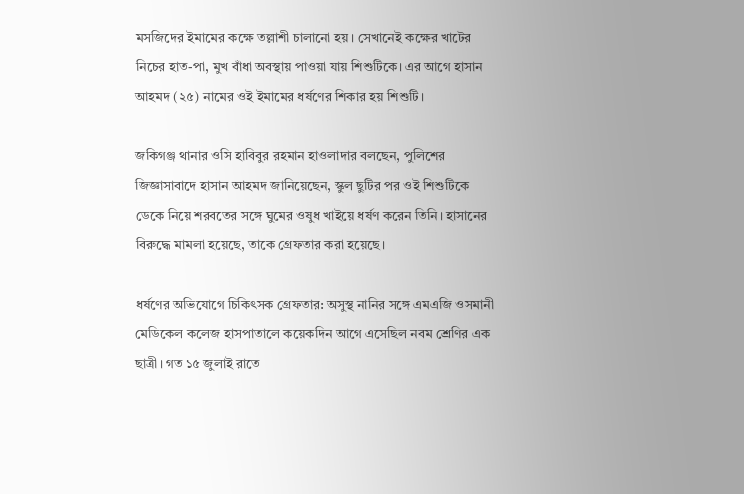মসজিদের ইমামের কক্ষে তল্লাশী চালানো হয়। সেখানেই কক্ষের খাটের নিচের হাত-পা, মুখ বাঁধা অবস্থায় পাওয়া যায় শিশুটিকে। এর আগে হাসান আহমদ (২৫) নামের ওই ইমামের ধর্ষণের শিকার হয় শিশুটি।

জকিগঞ্জ থানার ওসি হাবিবুর রহমান হাওলাদার বলছেন, পুলিশের জিজ্ঞাসাবাদে হাসান আহমদ জানিয়েছেন, স্কুল ছুটির পর ওই শিশুটিকে ডেকে নিয়ে শরবতের সঙ্গে ঘুমের ওষুধ খাইয়ে ধর্ষণ করেন তিনি। হাসানের বিরুদ্ধে মামলা হয়েছে, তাকে গ্রেফতার করা হয়েছে।

ধর্ষণের অভিযোগে চিকিৎসক গ্রেফতার: অসুস্থ নানির সঙ্গে এমএজি ওসমানী মেডিকেল কলেজ হাসপাতালে কয়েকদিন আগে এসেছিল নবম শ্রেণির এক ছাত্রী। গত ১৫ জুলাই রাতে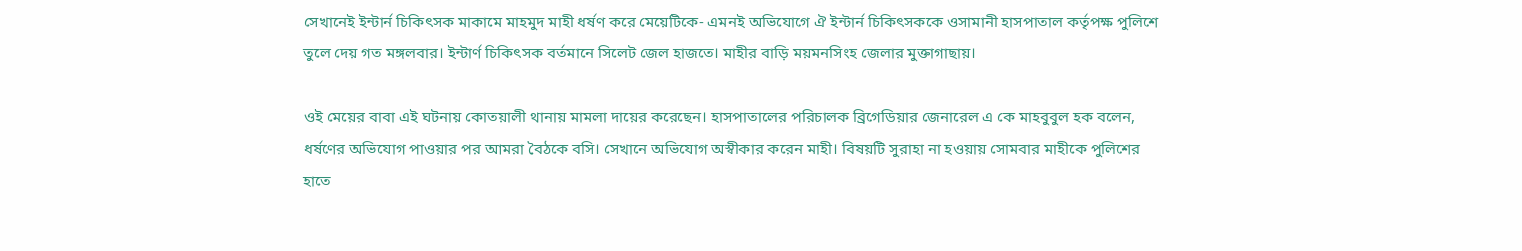সেখানেই ইন্টার্ন চিকিৎসক মাকামে মাহমুদ মাহী ধর্ষণ করে মেয়েটিকে- এমনই অভিযোগে ঐ ইন্টার্ন চিকিৎসককে ওসামানী হাসপাতাল কর্তৃপক্ষ পুলিশে তুলে দেয় গত মঙ্গলবার। ইন্টার্ণ চিকিৎসক বর্তমানে সিলেট জেল হাজতে। মাহীর বাড়ি ময়মনসিংহ জেলার মুক্তাগাছায়।

ওই মেয়ের বাবা এই ঘটনায় কোতয়ালী থানায় মামলা দায়ের করেছেন। হাসপাতালের পরিচালক ব্রিগেডিয়ার জেনারেল এ কে মাহবুবুল হক বলেন, ধর্ষণের অভিযোগ পাওয়ার পর আমরা বৈঠকে বসি। সেখানে অভিযোগ অস্বীকার করেন মাহী। বিষয়টি সুরাহা না হওয়ায় সোমবার মাহীকে পুলিশের হাতে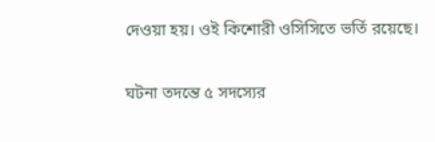দেওয়া হয়। ওই কিশোরী ওসিসিতে ভর্তি রয়েছে।

ঘটনা তদন্তে ৫ সদস্যের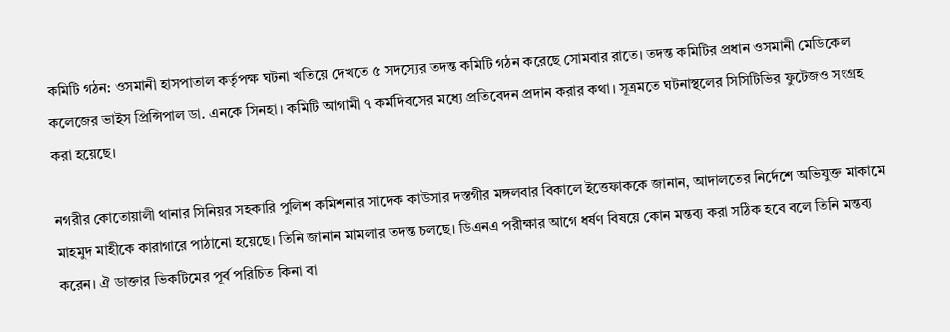কমিটি গঠন: ওসমানী হাসপাতাল কর্তৃপক্ষ ঘটনা খতিয়ে দেখতে ৫ সদস্যের তদন্ত কমিটি গঠন করেছে সোমবার রাতে। তদন্ত কমিটির প্রধান ওসমানী মেডিকেল কলেজের ভাইস প্রিন্সিপাল ডা. এনকে সিনহা। কমিটি আগামী ৭ কর্মদিবসের মধ্যে প্রতিবেদন প্রদান করার কথা। সূত্রমতে ঘটনাস্থলের সিসিটিভির ফুটেজও সংগ্রহ করা হয়েছে।

নগরীর কোতোয়ালী থানার সিনিয়র সহকারি পুলিশ কমিশনার সাদেক কাউসার দস্তগীর মঙ্গলবার বিকালে ইত্তেফাককে জানান, আদালতের নির্দেশে অভিযুক্ত মাকামে মাহমুদ মাহীকে কারাগারে পাঠানো হয়েছে। তিনি জানান মামলার তদন্ত চলছে। ডিএনএ পরীক্ষার আগে ধর্ষণ বিষয়ে কোন মন্তব্য করা সঠিক হবে বলে তিনি মন্তব্য করেন। ঐ ডাক্তার ভিকটিমের পূর্ব পরিচিত কিনা বা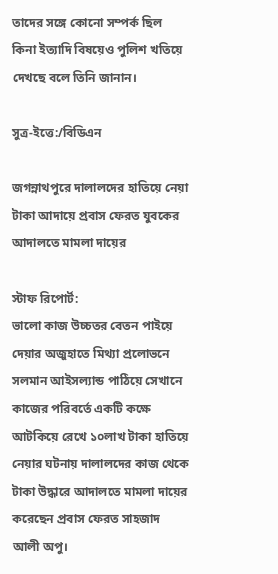তাদের সঙ্গে কোনো সম্পর্ক ছিল কিনা ইত্যাদি বিষয়েও পুলিশ খতিয়ে দেখছে বলে তিনি জানান।

সুত্র-ইত্তে:/বিডিএন

জগন্নাথপুরে দালালদের হাতিয়ে নেয়া টাকা আদায়ে প্রবাস ফেরত যুবকের আদালতে মামলা দায়ের

স্টাফ রিপোর্ট:
ভালো কাজ উচ্চতর বেতন পাইয়ে দেয়ার অজুহাতে মিথ্যা প্রলোভনে সলমান আইসল্যান্ড পাঠিয়ে সেখানে কাজের পরিবর্তে একটি কক্ষে আটকিয়ে রেখে ১০লাখ টাকা হাতিয়ে নেয়ার ঘটনায় দালালদের কাজ থেকে টাকা উদ্ধারে আদালতে মামলা দায়ের করেছেন প্রবাস ফেরত সাহজাদ আলী অপু।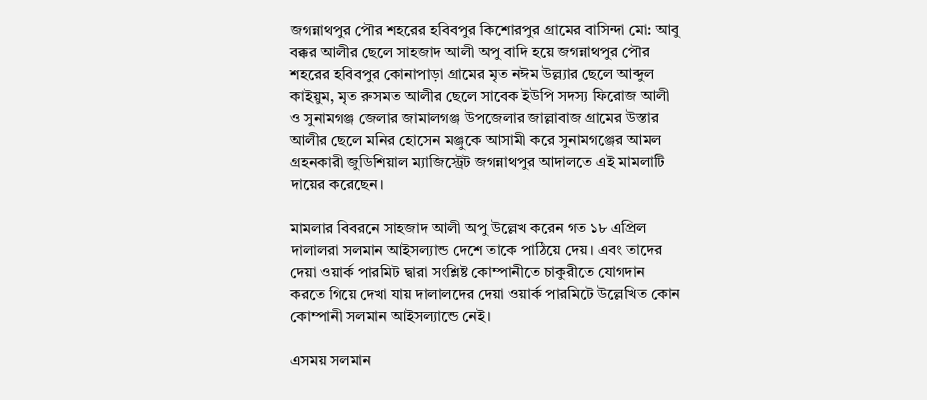জগন্নাথপুর পৌর শহরের হবিবপুর কিশোরপুর গ্রামের বাসিন্দা মো: আবু বক্কর আলীর ছেলে সাহজাদ আলী অপু বাদি হয়ে জগন্নাথপুর পৌর শহরের হবিবপুর কোনাপাড়া গ্রামের মৃত নঈম উল্ল্যার ছেলে আব্দুল কাইয়ুম, মৃত রুসমত আলীর ছেলে সাবেক ইউপি সদস্য ফিরোজ আলী ও সুনামগঞ্জ জেলার জামালগঞ্জ উপজেলার জাল্লাবাজ গ্রামের উস্তার আলীর ছেলে মনির হোসেন মঞ্জুকে আসামী করে সুনামগঞ্জের আমল গ্রহনকারী জুডিশিয়াল ম্যাজিস্ট্রেট জগন্নাথপুর আদালতে এই মামলাটি দায়ের করেছেন।

মামলার বিবরনে সাহজাদ আলী অপু উল্লেখ করেন গত ১৮ এপ্রিল দালালরা সলমান আইসল্যান্ড দেশে তাকে পাঠিয়ে দেয়। এবং তাদের দেয়া ওয়ার্ক পারমিট দ্বারা সংশ্লিষ্ট কোম্পানীতে চাকুরীতে যোগদান করতে গিয়ে দেখা যায় দালালদের দেয়া ওয়ার্ক পারমিটে উল্লেখিত কোন কোম্পানী সলমান আইসল্যান্ডে নেই।

এসময় সলমান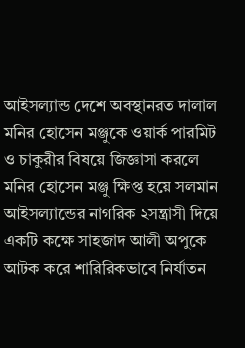আইসল্যান্ড দেশে অবস্থানরত দালাল মনির হোসেন মঞ্জুকে ওয়ার্ক পারমিট ও চাকুরীর বিষয়ে জিজ্ঞাসা করলে মনির হোসেন মঞ্জু ক্ষিপ্ত হয়ে সলমান আইসল্যান্ডের নাগরিক ২সন্ত্রাসী দিয়ে একটি কক্ষে সাহজাদ আলী অপুকে আটক করে শারিরিকভাবে নির্যাতন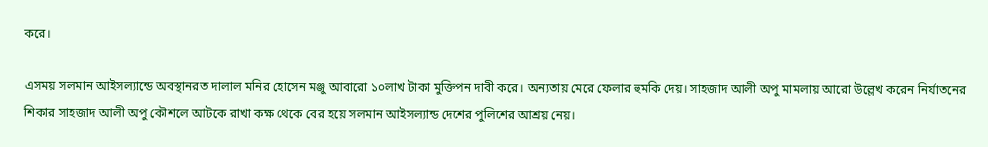করে।

এসময় সলমান আইসল্যান্ডে অবস্থানরত দালাল মনির হোসেন মঞ্জু আবারো ১০লাখ টাকা মুক্তিপন দাবী করে। অন্যতায় মেরে ফেলার হুমকি দেয়। সাহজাদ আলী অপু মামলায় আরো উল্লেখ করেন নির্যাতনের শিকার সাহজাদ আলী অপু কৌশলে আটকে রাখা কক্ষ থেকে বের হয়ে সলমান আইসল্যান্ড দেশের পুলিশের আশ্রয় নেয়।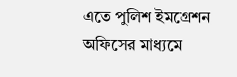এতে পুলিশ ইমগ্রেশন অফিসের মাধ্যমে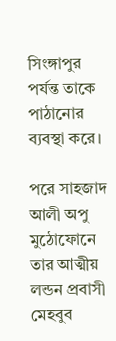সিংঙ্গাপুর পর্যন্ত তাকে পাঠানোর ব্যবস্থা করে।

পরে সাহজাদ আলী অপু মুঠোফোনে তার আত্মীয় লন্ডন প্রবাসী মেহবুব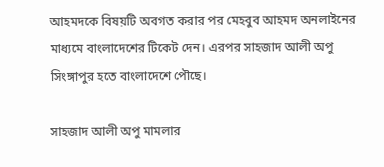আহমদকে বিষয়টি অবগত করার পর মেহবুব আহমদ অনলাইনের মাধ্যমে বাংলাদেশের টিকেট দেন। এরপর সাহজাদ আলী অপু সিংঙ্গাপুর হতে বাংলাদেশে পৌছে।

সাহজাদ আলী অপু মামলার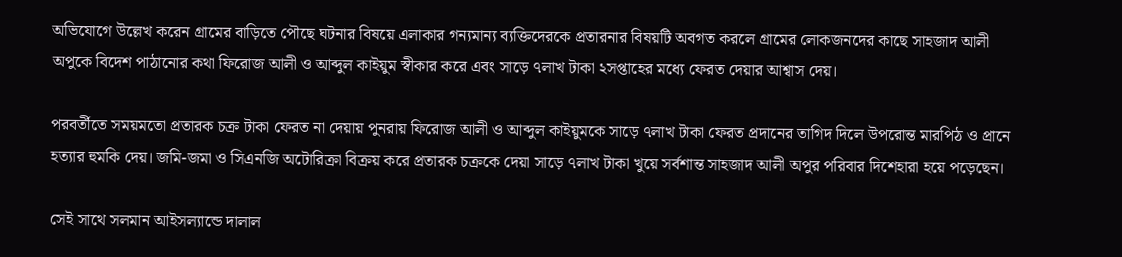অভিযোগে উল্লেখ করেন গ্রামের বাড়িতে পৌছে ঘটনার বিষয়ে এলাকার গন্যমান্য ব্যক্তিদেরকে প্রতারনার বিষয়টি অবগত করলে গ্রামের লোকজনদের কাছে সাহজাদ আলী অপুকে বিদেশ পাঠানোর কথা ফিরোজ আলী ও আব্দুল কাইয়ুম স্বীকার করে এবং সাড়ে ৭লাখ টাকা ২সপ্তাহের মধ্যে ফেরত দেয়ার আশ্বাস দেয়।

পরবর্তীতে সময়মতো প্রতারক চক্র টাকা ফেরত না দেয়ায় পুনরায় ফিরোজ আলী ও আব্দুল কাইয়ুমকে সাড়ে ৭লাখ টাকা ফেরত প্রদানের তাগিদ দিলে উপরোন্ত মারপিঠ ও প্রানে হত্যার হুমকি দেয়। জমি-জমা ও সিএনজি অটোরিক্রা বিক্রয় করে প্রতারক চক্রকে দেয়া সাড়ে ৭লাখ টাকা খুয়ে সর্বশান্ত সাহজাদ আলী অপুর পরিবার দিশেহারা হয়ে পড়েছেন।

সেই সাথে সলমান আইসল্যান্ডে দালাল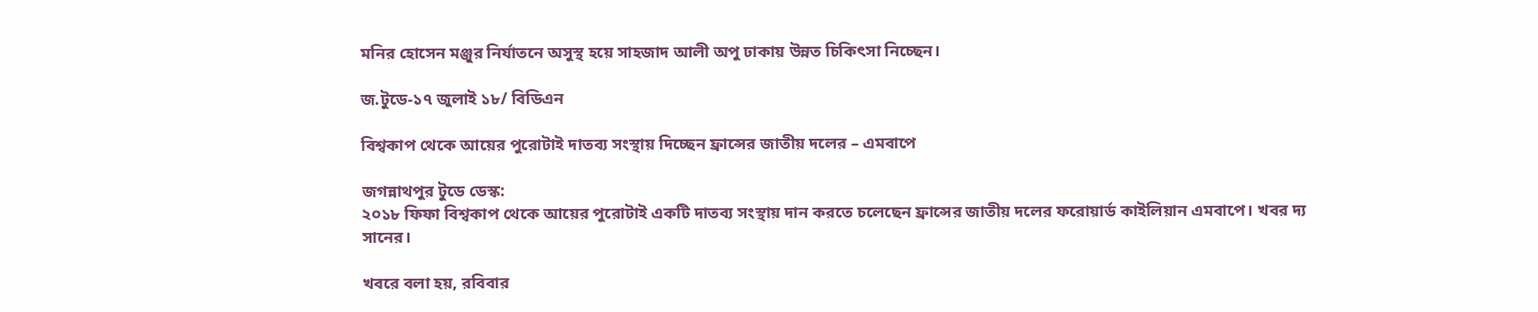মনির হোসেন মঞ্জুর নির্যাতনে অসুস্থ হয়ে সাহজাদ আলী অপু ঢাকায় উন্নত চিকিৎসা নিচ্ছেন।

জ.টুডে-১৭ জুলাই ১৮/ বিডিএন

বিশ্বকাপ থেকে আয়ের পুরোটাই দাতব্য সংস্থায় দিচ্ছেন ফ্রান্সের জাতীয় দলের – এমবাপে

জগন্নাথপুর টুডে ডেস্ক:
২০১৮ ফিফা বিশ্বকাপ থেকে আয়ের পুরোটাই একটি দাতব্য সংস্থায় দান করতে চলেছেন ফ্রান্সের জাতীয় দলের ফরোয়ার্ড কাইলিয়ান এমবাপে। খবর দ্য সানের।

খবরে বলা হয়, রবিবার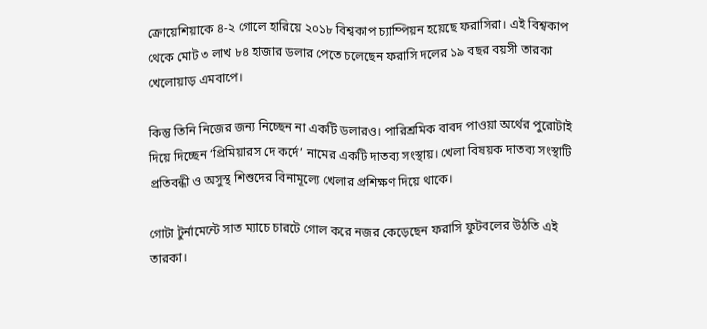ক্রোয়েশিয়াকে ৪-২ গোলে হারিয়ে ২০১৮ বিশ্বকাপ চ্যাম্পিয়ন হয়েছে ফরাসিরা। এই বিশ্বকাপ থেকে মোট ৩ লাখ ৮৪ হাজার ডলার পেতে চলেছেন ফরাসি দলের ১৯ বছর বয়সী তারকা খেলোয়াড় এমবাপে।

কিন্তু তিনি নিজের জন্য নিচ্ছেন না একটি ডলারও। পারিশ্রমিক বাবদ পাওয়া অর্থের পুরোটাই দিয়ে দিচ্ছেন ‘প্রিমিয়ারস দে কর্দে’ নামের একটি দাতব্য সংস্থায়। খেলা বিষয়ক দাতব্য সংস্থাটি প্রতিবন্ধী ও অসুস্থ শিশুদের বিনামূল্যে খেলার প্রশিক্ষণ দিয়ে থাকে।

গোটা টুর্নামেন্টে সাত ম্যাচে চারটে গোল করে নজর কেড়েছেন ফরাসি ফুটবলের উঠতি এই তারকা।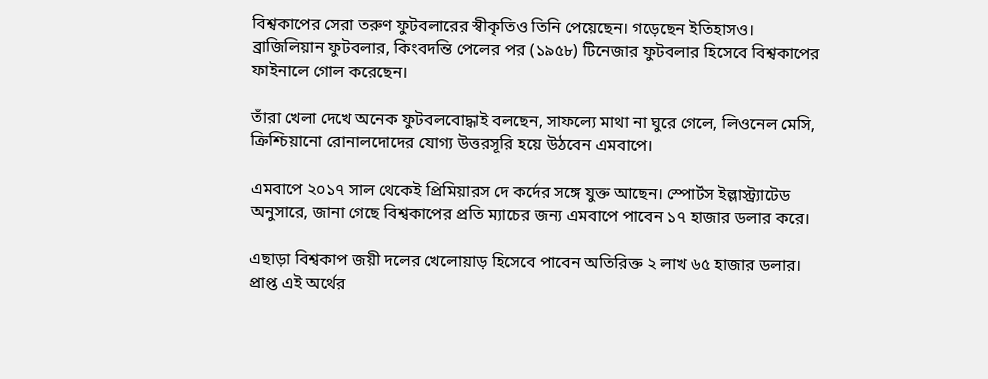বিশ্বকাপের সেরা তরুণ ফুটবলারের স্বীকৃতিও তিনি পেয়েছেন। গড়েছেন ইতিহাসও। ব্রাজিলিয়ান ফুটবলার, কিংবদন্তি পেলের পর (১৯৫৮) টিনেজার ফুটবলার হিসেবে বিশ্বকাপের ফাইনালে গোল করেছেন।

তাঁরা খেলা দেখে অনেক ফুটবলবোদ্ধাই বলছেন, সাফল্যে মাথা না ঘুরে গেলে, লিওনেল মেসি, ক্রিশ্চিয়ানো রোনালদোদের যোগ্য উত্তরসূরি হয়ে উঠবেন এমবাপে।

এমবাপে ২০১৭ সাল থেকেই প্রিমিয়ারস দে কর্দের সঙ্গে যুক্ত আছেন। স্পোর্টস ইল্লাস্ট্র্যাটেড অনুসারে, জানা গেছে বিশ্বকাপের প্রতি ম্যাচের জন্য এমবাপে পাবেন ১৭ হাজার ডলার করে।

এছাড়া বিশ্বকাপ জয়ী দলের খেলোয়াড় হিসেবে পাবেন অতিরিক্ত ২ লাখ ৬৫ হাজার ডলার। প্রাপ্ত এই অর্থের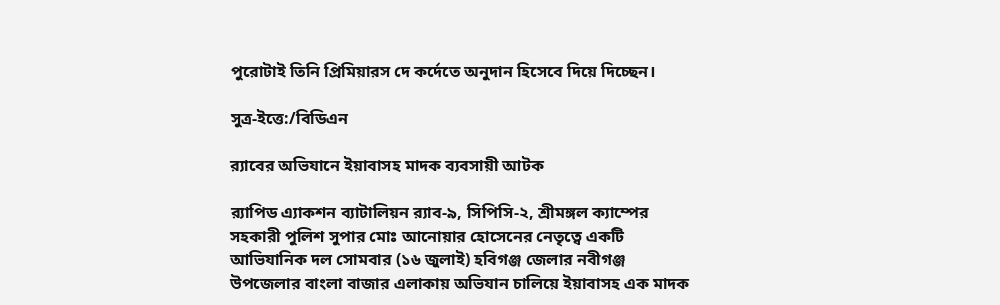পুরোটাই তিনি প্রিমিয়ারস দে কর্দেতে অনুদান হিসেবে দিয়ে দিচ্ছেন।

সুত্র-ইত্তে:/বিডিএন

র‌্যাবের অভিযানে ইয়াবাসহ মাদক ব্যবসায়ী আটক

র‌্যাপিড এ্যাকশন ব্যাটালিয়ন র‌্যাব-৯, সিপিসি-২, শ্রীমঙ্গল ক্যাম্পের সহকারী পুলিশ সুপার মোঃ আনোয়ার হোসেনের নেতৃত্বে একটি আভিযানিক দল সোমবার (১৬ জুলাই) হবিগঞ্জ জেলার নবীগঞ্জ উপজেলার বাংলা বাজার এলাকায় অভিযান চালিয়ে ইয়াবাসহ এক মাদক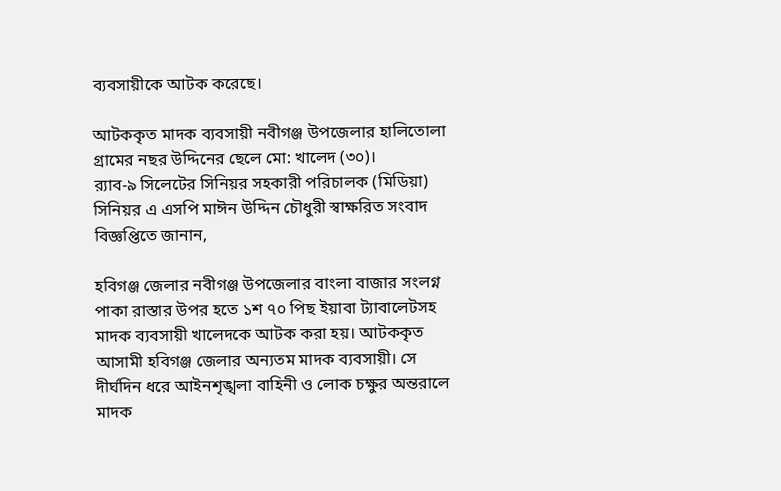ব্যবসায়ীকে আটক করেছে।

আটককৃত মাদক ব্যবসায়ী নবীগঞ্জ উপজেলার হালিতোলা গ্রামের নছর উদ্দিনের ছেলে মো: খালেদ (৩০)।
র‌্যাব-৯ সিলেটের সিনিয়র সহকারী পরিচালক (মিডিয়া) সিনিয়র এ এসপি মাঈন উদ্দিন চৌধুরী স্বাক্ষরিত সংবাদ বিজ্ঞপ্তিতে জানান,

হবিগঞ্জ জেলার নবীগঞ্জ উপজেলার বাংলা বাজার সংলগ্ন পাকা রাস্তার উপর হতে ১শ ৭০ পিছ ইয়াবা ট্যাবালেটসহ মাদক ব্যবসায়ী খালেদকে আটক করা হয়। আটককৃত আসামী হবিগঞ্জ জেলার অন্যতম মাদক ব্যবসায়ী। সে দীর্ঘদিন ধরে আইনশৃঙ্খলা বাহিনী ও লোক চক্ষুর অন্তরালে মাদক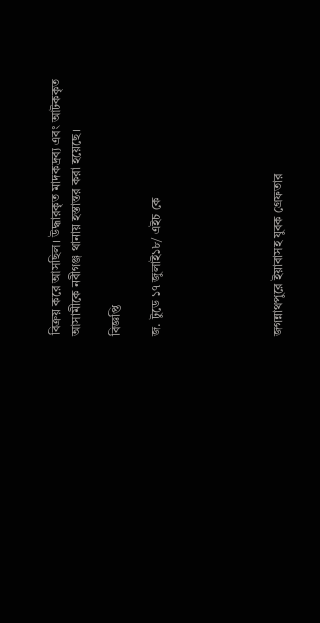বিক্রয় করে আসছিল। উদ্ধারকৃত মাদকদ্রব্য এবং আটককৃত আসামীকে নবীগঞ্জ থানায় হস্তান্তর করা হয়েছে।

বিজ্ঞপ্তি

জ. টুডে ১৭ জুলাই১৮/ এইচ কে





জগন্নাথপুরে ইয়াবাসহ যুবক গ্রেফতার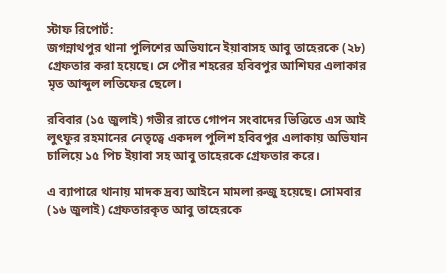স্টাফ রিপোর্ট:
জগন্নাথপুর থানা পুলিশের অভিযানে ইয়াবাসহ আবু তাহেরকে (২৮) গ্রেফতার করা হয়েছে। সে পৌর শহরের হবিবপুর আশিঘর এলাকার মৃত আব্দুল লতিফের ছেলে।

রবিবার (১৫ জুলাই) গভীর রাতে গোপন সংবাদের ভিত্তিতে এস আই লুৎফুর রহমানের নেতৃত্বে একদল পুলিশ হবিবপুর এলাকায় অভিযান চালিয়ে ১৫ পিচ ইয়াবা সহ আবু তাহেরকে গ্রেফতার করে।

এ ব্যাপারে থানায় মাদক দ্রব্য আইনে মামলা রুজু হয়েছে। সোমবার (১৬ জুলাই) গ্রেফতারকৃত আবু তাহেরকে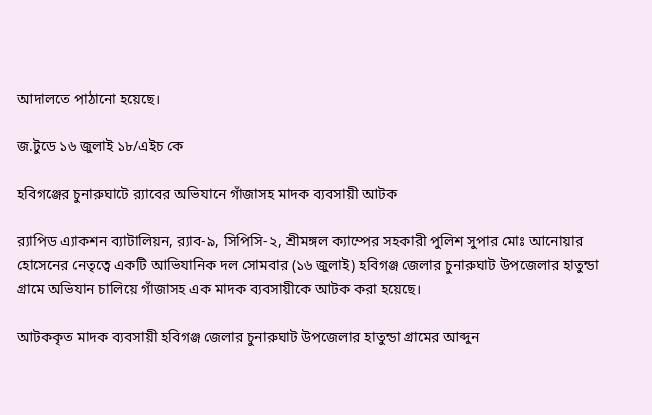আদালতে পাঠানো হয়েছে।

জ.টুডে ১৬ জুলাই ১৮/এইচ কে

হবিগঞ্জের চুনারুঘাটে র‌্যাবের অভিযানে গাঁজাসহ মাদক ব্যবসায়ী আটক

র‌্যাপিড এ্যাকশন ব্যাটালিয়ন, র‌্যাব-৯, সিপিসি-২, শ্রীমঙ্গল ক্যাম্পের সহকারী পুলিশ সুপার মোঃ আনোয়ার হোসেনের নেতৃত্বে একটি আভিযানিক দল সোমবার (১৬ জুলাই) হবিগঞ্জ জেলার চুনারুঘাট উপজেলার হাতুন্ডা গ্রামে অভিযান চালিয়ে গাঁজাসহ এক মাদক ব্যবসায়ীকে আটক করা হয়েছে।

আটককৃত মাদক ব্যবসায়ী হবিগঞ্জ জেলার চুনারুঘাট উপজেলার হাতুন্ডা গ্রামের আব্দুন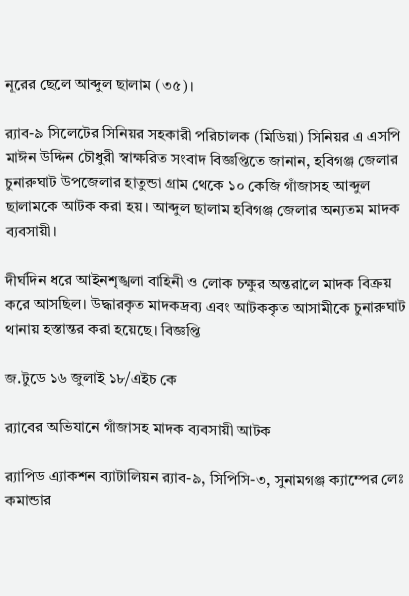নূরের ছেলে আব্দুল ছালাম (৩৫)।

র‌্যাব-৯ সিলেটের সিনিয়র সহকারী পরিচালক (মিডিয়া) সিনিয়র এ এসপি মাঈন উদ্দিন চৌধুরী স্বাক্ষরিত সংবাদ বিজ্ঞপ্তিতে জানান, হবিগঞ্জ জেলার চুনারুঘাট উপজেলার হাতুন্ডা গ্রাম থেকে ১০ কেজি গাঁজাসহ আব্দুল ছালামকে আটক করা হয়। আব্দুল ছালাম হবিগঞ্জ জেলার অন্যতম মাদক ব্যবসায়ী।

দীর্ঘদিন ধরে আইনশৃঙ্খলা বাহিনী ও লোক চক্ষুর অন্তরালে মাদক বিক্রয় করে আসছিল। উদ্ধারকৃত মাদকদ্রব্য এবং আটককৃত আসামীকে চুনারুঘাট থানায় হস্তান্তর করা হয়েছে। বিজ্ঞপ্তি

জ.টুডে ১৬ জুলাই ১৮/এইচ কে

র‌্যাবের অভিযানে গাঁজাসহ মাদক ব্যবসায়ী আটক

র‌্যাপিড এ্যাকশন ব্যাটালিয়ন র‌্যাব-৯, সিপিসি-৩, সুনামগঞ্জ ক্যাম্পের লেঃ কমান্ডার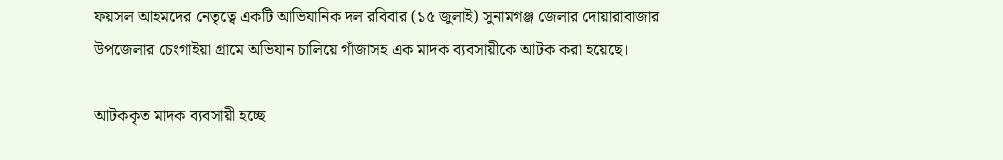ফয়সল আহমদের নেতৃত্বে একটি আভিযানিক দল রবিবার (১৫ জুলাই) সুনামগঞ্জ জেলার দোয়ারাবাজার উপজেলার চেংগাইয়া গ্রামে অভিযান চালিয়ে গাঁজাসহ এক মাদক ব্যবসায়ীকে আটক করা হয়েছে।

আটককৃত মাদক ব্যবসায়ী হচ্ছে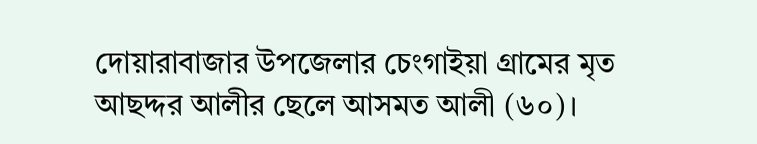দোয়ারাবাজার উপজেলার চেংগাইয়া গ্রামের মৃত আছদ্দর আলীর ছেলে আসমত আলী (৬০)।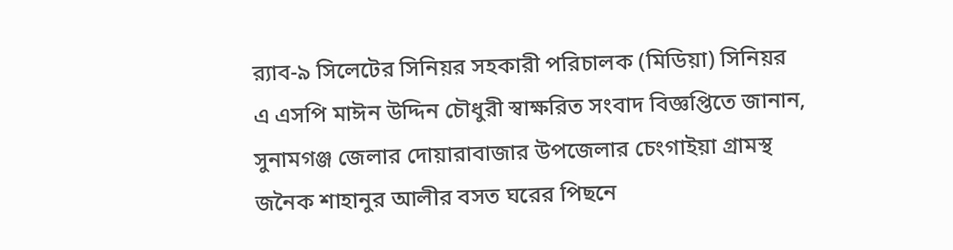র‌্যাব-৯ সিলেটের সিনিয়র সহকারী পরিচালক (মিডিয়া) সিনিয়র এ এসপি মাঈন উদ্দিন চৌধুরী স্বাক্ষরিত সংবাদ বিজ্ঞপ্তিতে জানান, সুনামগঞ্জ জেলার দোয়ারাবাজার উপজেলার চেংগাইয়া গ্রামস্থ জনৈক শাহানুর আলীর বসত ঘরের পিছনে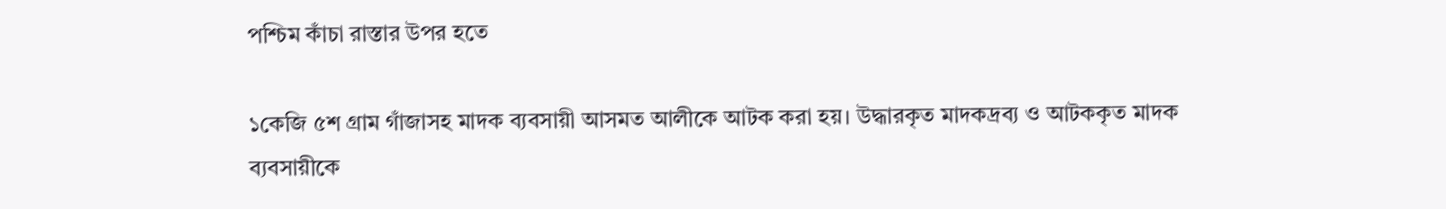পশ্চিম কাঁচা রাস্তার উপর হতে

১কেজি ৫শ গ্রাম গাঁজাসহ মাদক ব্যবসায়ী আসমত আলীকে আটক করা হয়। উদ্ধারকৃত মাদকদ্রব্য ও আটককৃত মাদক ব্যবসায়ীকে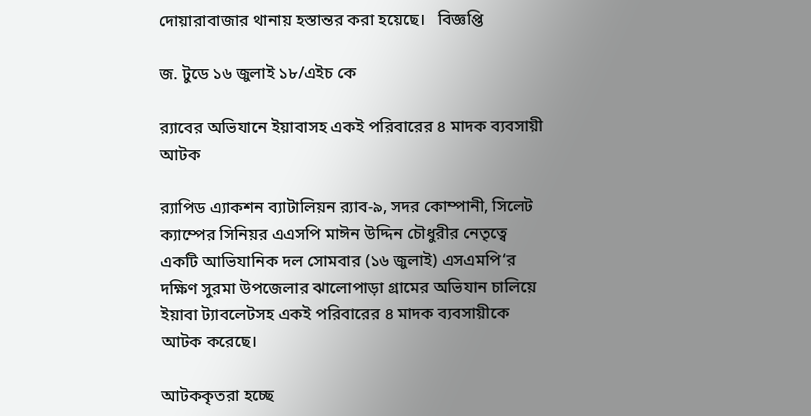দোয়ারাবাজার থানায় হস্তান্তর করা হয়েছে।   বিজ্ঞপ্তি

জ. টুডে ১৬ জুলাই ১৮/এইচ কে

র‌্যাবের অভিযানে ইয়াবাসহ একই পরিবারের ৪ মাদক ব্যবসায়ী আটক

র‌্যাপিড এ্যাকশন ব্যাটালিয়ন র‌্যাব-৯, সদর কোম্পানী, সিলেট ক্যাম্পের সিনিয়র এএসপি মাঈন উদ্দিন চৌধুরীর নেতৃত্বে একটি আভিযানিক দল সোমবার (১৬ জুলাই) এসএমপি‘র দক্ষিণ সুরমা উপজেলার ঝালোপাড়া গ্রামের অভিযান চালিয়ে ইয়াবা ট্যাবলেটসহ একই পরিবারের ৪ মাদক ব্যবসায়ীকে আটক করেছে।

আটককৃতরা হচ্ছে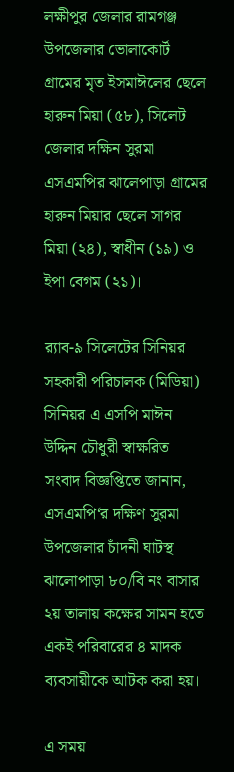লক্ষীপুর জেলার রামগঞ্জ উপজেলার ভোলাকোর্ট গ্রামের মৃত ইসমাঈলের ছেলে হারুন মিয়া (৫৮), সিলেট জেলার দক্ষিন সুরমা এসএমপির ঝালেপাড়া গ্রামের হারুন মিয়ার ছেলে সাগর মিয়া (২৪), স্বাধীন (১৯) ও ইপা বেগম (২১)।

র‌্যাব-৯ সিলেটের সিনিয়র সহকারী পরিচালক (মিডিয়া) সিনিয়র এ এসপি মাঈন উদ্দিন চৌধুরী স্বাক্ষরিত সংবাদ বিজ্ঞপ্তিতে জানান, এসএমপি‘র দক্ষিণ সুরমা উপজেলার চাঁদনী ঘাটস্থ ঝালোপাড়া ৮০/বি নং বাসার ২য় তালায় কক্ষের সামন হতে একই পরিবারের ৪ মাদক ব্যবসায়ীকে আটক করা হয়।

এ সময়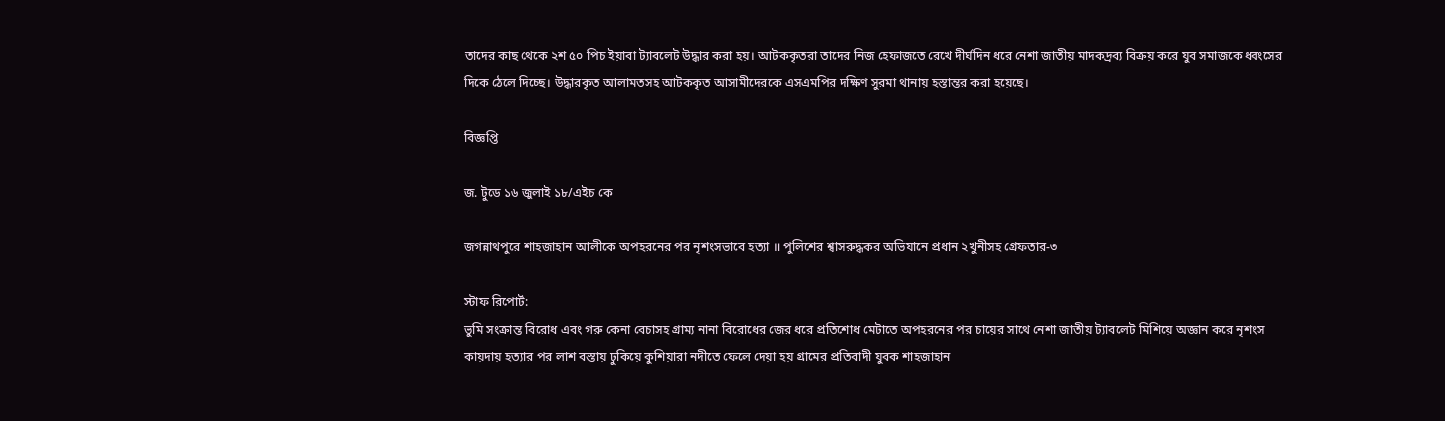তাদের কাছ থেকে ২শ ৫০ পিচ ইয়াবা ট্যাবলেট উদ্ধার করা হয়। আটককৃতরা তাদের নিজ হেফাজতে রেখে দীর্ঘদিন ধরে নেশা জাতীয় মাদকদ্রব্য বিক্রয় করে যুব সমাজকে ধ্বংসের দিকে ঠেলে দিচ্ছে। উদ্ধারকৃত আলামতসহ আটককৃত আসামীদেরকে এসএমপির দক্ষিণ সুরমা থানায় হস্তান্তর করা হয়েছে।

বিজ্ঞপ্তি

জ. টুডে ১৬ জুলাই ১৮/এইচ কে

জগন্নাথপুরে শাহজাহান আলীকে অপহরনের পর নৃশংসভাবে হত্যা ॥ পুলিশের শ্বাসরুদ্ধকর অভিযানে প্রধান ২খুনীসহ গ্রেফতার-৩

স্টাফ রিপোর্ট:
ভুমি সংক্রান্ত বিরোধ এবং গরু কেনা বেচাসহ গ্রাম্য নানা বিরোধের জের ধরে প্রতিশোধ মেটাতে অপহরনের পর চায়ের সাথে নেশা জাতীয় ট্যাবলেট মিশিয়ে অজ্ঞান করে নৃশংস কায়দায় হত্যার পর লাশ বস্তায় ঢুকিয়ে কুশিয়ারা নদীতে ফেলে দেয়া হয় গ্রামের প্রতিবাদী যুবক শাহজাহান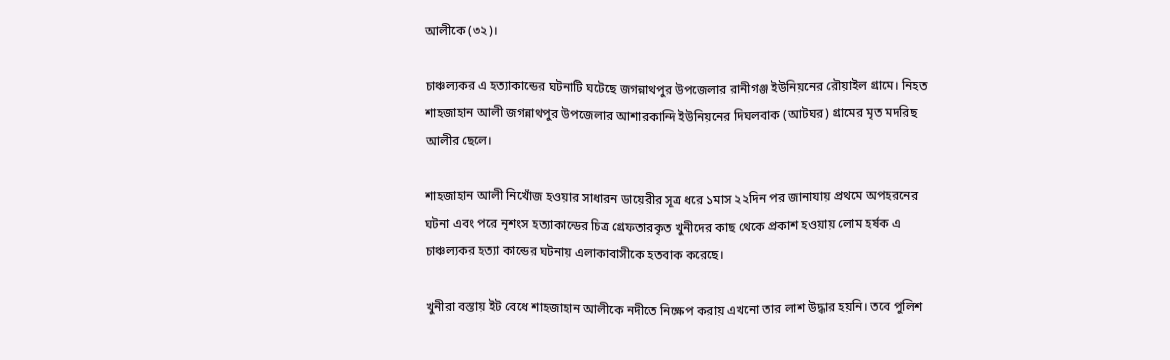আলীকে (৩২)।

চাঞ্চল্যকর এ হত্যাকান্ডের ঘটনাটি ঘটেছে জগন্নাথপুর উপজেলার রানীগঞ্জ ইউনিয়নের রৌয়াইল গ্রামে। নিহত শাহজাহান আলী জগন্নাথপুর উপজেলার আশারকান্দি ইউনিয়নের দিঘলবাক (আটঘর) গ্রামের মৃত মদরিছ আলীর ছেলে।

শাহজাহান আলী নিখোঁজ হওয়ার সাধারন ডায়েরীর সূত্র ধরে ১মাস ২২দিন পর জানাযায় প্রথমে অপহরনের ঘটনা এবং পরে নৃশংস হত্যাকান্ডের চিত্র গ্রেফতারকৃত খুনীদের কাছ থেকে প্রকাশ হওয়ায় লোম হর্ষক এ চাঞ্চল্যকর হত্যা কান্ডের ঘটনায় এলাকাবাসীকে হতবাক করেছে।

খুনীরা বস্তায় ইট বেধে শাহজাহান আলীকে নদীতে নিক্ষেপ করায় এখনো তার লাশ উদ্ধার হয়নি। তবে পুলিশ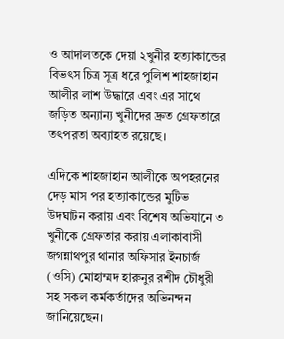ও আদালতকে দেয়া ২খুনীর হত্যাকান্ডের বিভৎস চিত্র সূত্র ধরে পুলিশ শাহজাহান আলীর লাশ উদ্ধারে এবং এর সাথে জড়িত অন্যান্য খুনীদের দ্রুত গ্রেফতারে তৎপরতা অব্যাহত রয়েছে।

এদিকে শাহজাহান আলীকে অপহরনের দেড় মাস পর হত্যাকান্ডের মুটিভ উদঘাটন করায় এবং বিশেষ অভিযানে ৩ খুনীকে গ্রেফতার করায় এলাকাবাসী জগন্নাথপুর থানার অফিসার ইনচার্জ (ওসি) মোহাম্মদ হারুনুর রশীদ চৌধুরী সহ সকল কর্মকর্তাদের অভিনন্দন জানিয়েছেন।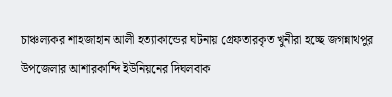চাঞ্চল্যকর শাহজাহান আলী হত্যাকান্ডের ঘটনায় গ্রেফতারকৃত খুনীরা হচ্ছে জগন্নাথপুর উপজেলার আশারকান্দি ইউনিয়নের দিঘলবাক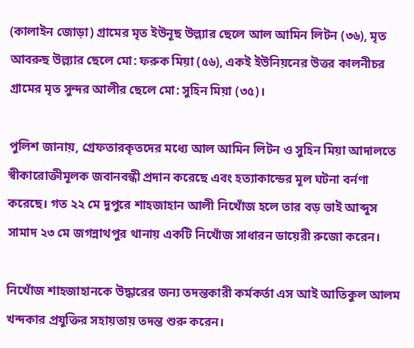(কালাইন জোড়া) গ্রামের মৃত ইউনূছ উল্ল্যার ছেলে আল আমিন লিটন (৩৬), মৃত আবরুছ উল্ল্যার ছেলে মো: ফরুক মিয়া (৫৬), একই ইউনিয়নের উত্তর কালনীচর গ্রামের মৃত সুন্দর আলীর ছেলে মো: সুহিন মিয়া (৩৫)।

পুলিশ জানায়, গ্রেফতারকৃতদের মধ্যে আল আমিন লিটন ও সুহিন মিয়া আদালতে স্বীকারোক্তীমূলক জবানবন্ধী প্রদান করেছে এবং হত্যাকান্ডের মূল ঘটনা বর্নণা করেছে। গত ২২ মে দুপুরে শাহজাহান আলী নিখোঁজ হলে তার বড় ভাই আব্দুস সামাদ ২৩ মে জগন্নাথপুর থানায় একটি নিখোঁজ সাধারন ডায়েরী রুজো করেন।

নিখোঁজ শাহজাহানকে উদ্ধারের জন্য তদন্তকারী কর্মকর্তা এস আই আতিকুল আলম খন্দকার প্রযুক্তির সহায়তায় তদন্ত শুরু করেন।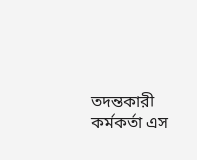তদন্তকারী কর্মকর্তা এস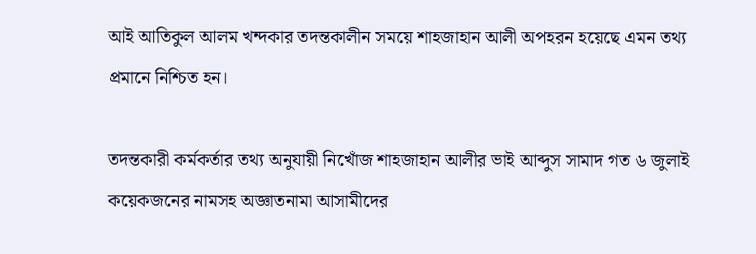আই আতিকুল আলম খন্দকার তদন্তকালীন সময়ে শাহজাহান আলী অপহরন হয়েছে এমন তথ্য প্রমানে নিশ্চিত হন।

তদন্তকারী কর্মকর্তার তথ্য অনুযায়ী নিখোঁজ শাহজাহান আলীর ভাই আব্দুস সামাদ গত ৬ জুলাই কয়েকজনের নামসহ অজ্ঞাতনামা আসামীদের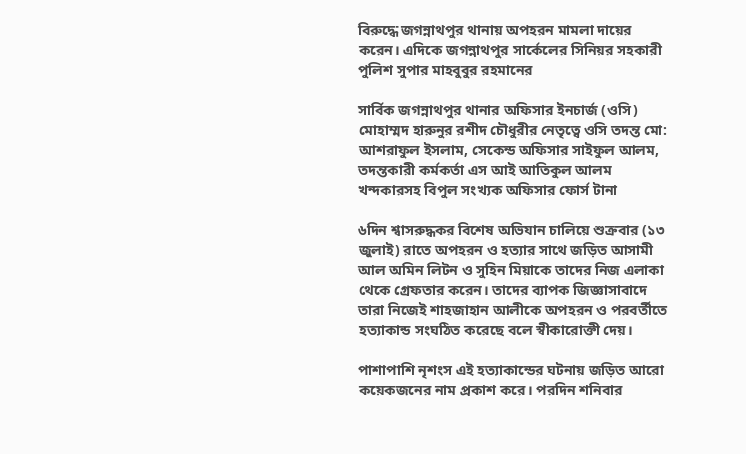বিরুদ্ধে জগন্নাথপুর থানায় অপহরন মামলা দায়ের করেন। এদিকে জগন্নাথপুর সার্কেলের সিনিয়র সহকারী পুলিশ সুপার মাহবুবুর রহমানের

সার্বিক জগন্নাথপুর থানার অফিসার ইনচার্জ (ওসি) মোহাম্মদ হারুনুর রশীদ চৌধুরীর নেতৃত্বে ওসি তদন্ত মো: আশরাফুল ইসলাম, সেকেন্ড অফিসার সাইফুল আলম, তদন্তকারী কর্মকর্তা এস আই আতিকুল আলম খন্দকারসহ বিপুল সংখ্যক অফিসার ফোর্স টানা

৬দিন শ্বাসরুদ্ধকর বিশেষ অভিযান চালিয়ে শুক্রবার (১৩ জুলাই) রাতে অপহরন ও হত্যার সাথে জড়িত আসামী আল অমিন লিটন ও সুহিন মিয়াকে তাদের নিজ এলাকা থেকে গ্রেফতার করেন। তাদের ব্যাপক জিজ্ঞাসাবাদে তারা নিজেই শাহজাহান আলীকে অপহরন ও পরবর্তীতে হত্যাকান্ড সংঘঠিত করেছে বলে স্বীকারোক্তী দেয়।

পাশাপাশি নৃশংস এই হত্যাকান্ডের ঘটনায় জড়িত আরো কয়েকজনের নাম প্রকাশ করে। পরদিন শনিবার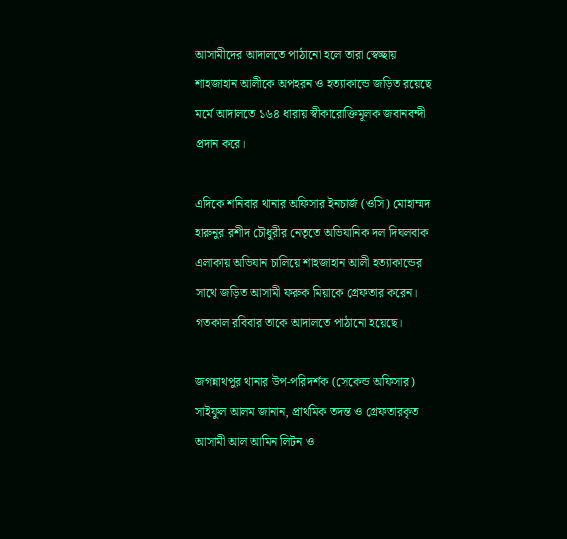আসামীদের আদালতে পাঠানো হলে তারা স্বেচ্ছায় শাহজাহান আলীকে অপহরন ও হত্যাকান্ডে জড়িত রয়েছে মর্মে আদালতে ১৬৪ ধারায় স্বীকারোক্তিমূলক জবানবন্দী প্রদান করে।

এদিকে শনিবার থানার অফিসার ইনচার্জ (ওসি) মোহাম্মদ হারুনুর রশীদ চৌধুরীর নেতৃতে অভিযানিক দল দিঘলবাক এলাকায় অভিযান চালিয়ে শাহজাহান আলী হত্যাকান্ডের সাথে জড়িত আসামী ফরুক মিয়াকে গ্রেফতার করেন। গতকাল রবিবার তাকে আদালতে পাঠানো হয়েছে।

জগন্নাথপুর থানার উপ-পরিদর্শক (সেকেন্ড অফিসার) সাইফুল আলম জানান, প্রাথমিক তদন্ত ও গ্রেফতারকৃত আসামী আল আমিন লিটন ও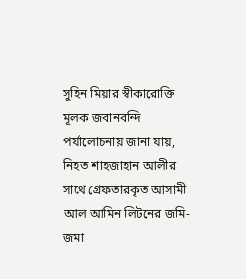সুহিন মিয়ার স্বীকারোক্তি মূলক জবানবন্দি পর্যালোচনায় জানা যায়, নিহত শাহজাহান আলীর সাথে গ্রেফতারকৃত আসামী আল আমিন লিটনের জমি-জমা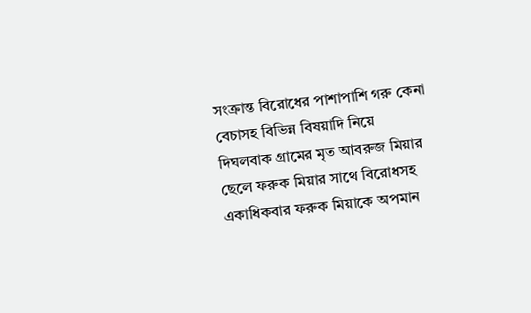সংক্রান্ত বিরোধের পাশাপাশি গরু কেনা বেচাসহ বিভিন্ন বিষয়াদি নিয়ে দিঘলবাক গ্রামের মৃত আবরুজ মিয়ার ছেলে ফরুক মিয়ার সাথে বিরোধসহ একাধিকবার ফরুক মিয়াকে অপমান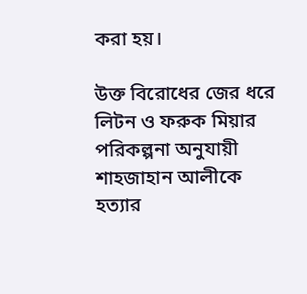করা হয়।

উক্ত বিরোধের জের ধরে লিটন ও ফরুক মিয়ার পরিকল্পনা অনুযায়ী শাহজাহান আলীকে হত্যার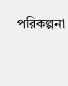পরিকল্পনা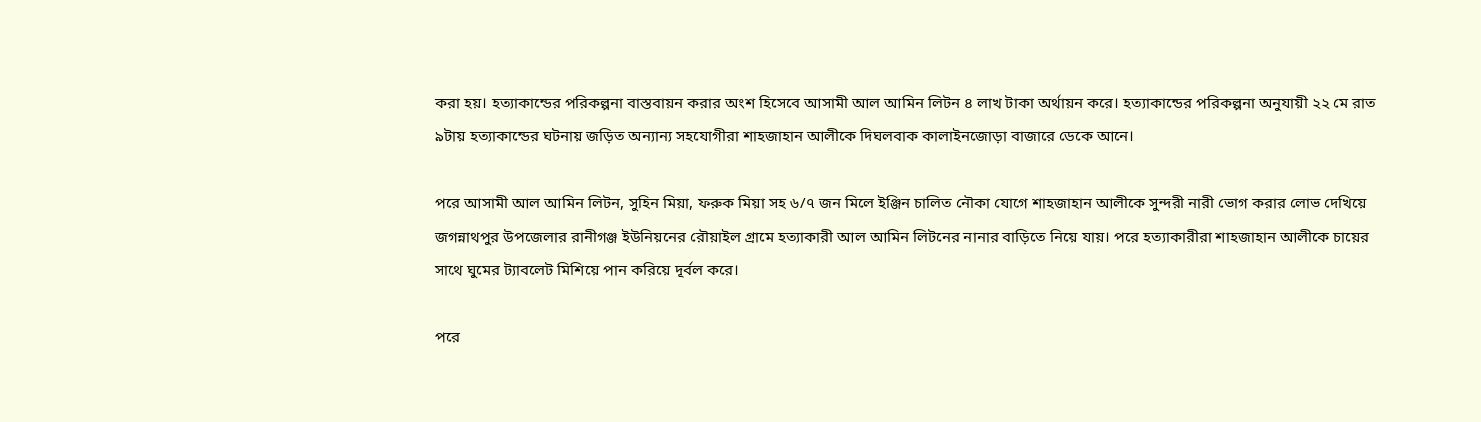করা হয়। হত্যাকান্ডের পরিকল্পনা বাস্তবায়ন করার অংশ হিসেবে আসামী আল আমিন লিটন ৪ লাখ টাকা অর্থায়ন করে। হত্যাকান্ডের পরিকল্পনা অনুযায়ী ২২ মে রাত ৯টায় হত্যাকান্ডের ঘটনায় জড়িত অন্যান্য সহযোগীরা শাহজাহান আলীকে দিঘলবাক কালাইনজোড়া বাজারে ডেকে আনে।

পরে আসামী আল আমিন লিটন, সুহিন মিয়া, ফরুক মিয়া সহ ৬/৭ জন মিলে ইঞ্জিন চালিত নৌকা যোগে শাহজাহান আলীকে সুন্দরী নারী ভোগ করার লোভ দেখিয়ে জগন্নাথপুর উপজেলার রানীগঞ্জ ইউনিয়নের রৌয়াইল গ্রামে হত্যাকারী আল আমিন লিটনের নানার বাড়িতে নিয়ে যায়। পরে হত্যাকারীরা শাহজাহান আলীকে চায়ের সাথে ঘুমের ট্যাবলেট মিশিয়ে পান করিয়ে দূর্বল করে।

পরে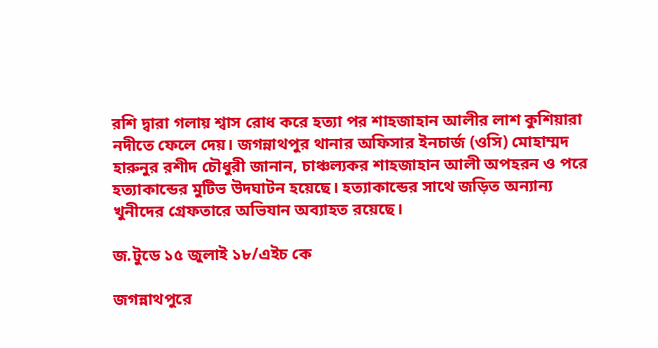রশি দ্বারা গলায় শ্বাস রোধ করে হত্যা পর শাহজাহান আলীর লাশ কুশিয়ারা নদীতে ফেলে দেয়। জগন্নাথপুর থানার অফিসার ইনচার্জ (ওসি) মোহাম্মদ হারুনুর রশীদ চৌধুরী জানান, চাঞ্চল্যকর শাহজাহান আলী অপহরন ও পরে হত্যাকান্ডের মুটিভ উদঘাটন হয়েছে। হত্যাকান্ডের সাথে জড়িত অন্যান্য খুনীদের গ্রেফতারে অভিযান অব্যাহত রয়েছে।

জ.টুডে ১৫ জুলাই ১৮/এইচ কে

জগন্নাথপুরে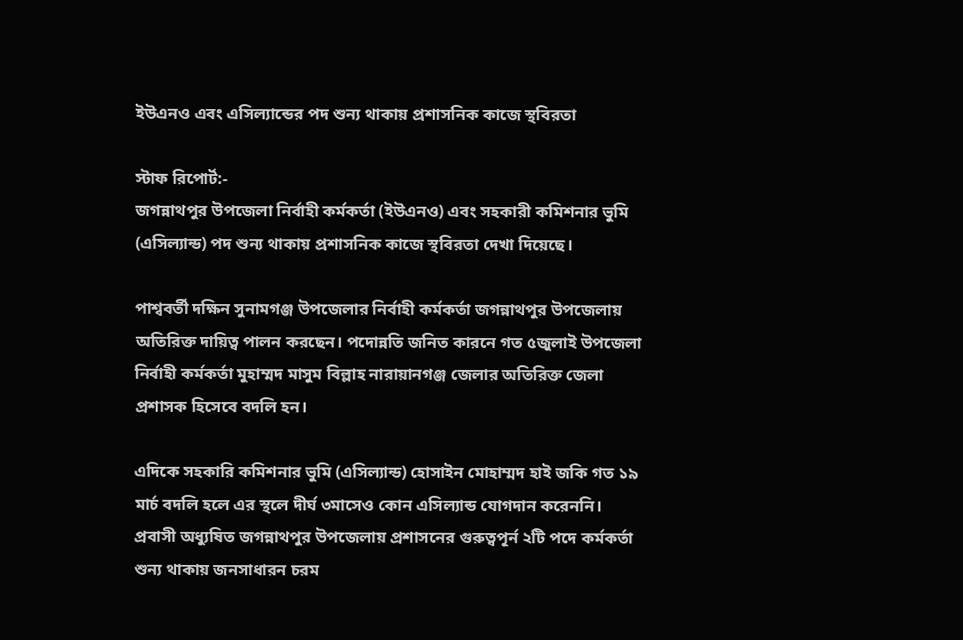ইউএনও এবং এসিল্যান্ডের পদ শুন্য থাকায় প্রশাসনিক কাজে স্থবিরতা

স্টাফ রিপোর্ট:-
জগন্নাথপুর উপজেলা নির্বাহী কর্মকর্তা (ইউএনও) এবং সহকারী কমিশনার ভুমি (এসিল্যান্ড) পদ শুন্য থাকায় প্রশাসনিক কাজে স্থবিরতা দেখা দিয়েছে।

পাশ্ববর্তী দক্ষিন সুনামগঞ্জ উপজেলার নির্বাহী কর্মকর্তা জগন্নাথপুর উপজেলায় অতিরিক্ত দায়িত্ব পালন করছেন। পদোন্নতি জনিত কারনে গত ৫জুলাই উপজেলা নির্বাহী কর্মকর্তা মুহাম্মদ মাসুম বিল্লাহ নারায়ানগঞ্জ জেলার অতিরিক্ত জেলা প্রশাসক হিসেবে বদলি হন।

এদিকে সহকারি কমিশনার ভুমি (এসিল্যান্ড) হোসাইন মোহাম্মদ হাই জকি গত ১৯ মার্চ বদলি হলে এর স্থলে দীর্ঘ ৩মাসেও কোন এসিল্যান্ড যোগদান করেননি। প্রবাসী অধ্যুষিত জগন্নাথপুর উপজেলায় প্রশাসনের গুরুত্বপূর্ন ২টি পদে কর্মকর্তা শুন্য থাকায় জনসাধারন চরম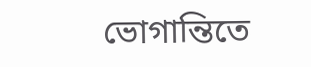ভোগান্তিতে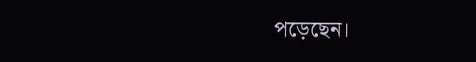পড়েছেন।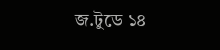জ.টুডে ১৪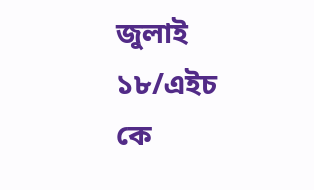জুলাই ১৮/এইচ কে